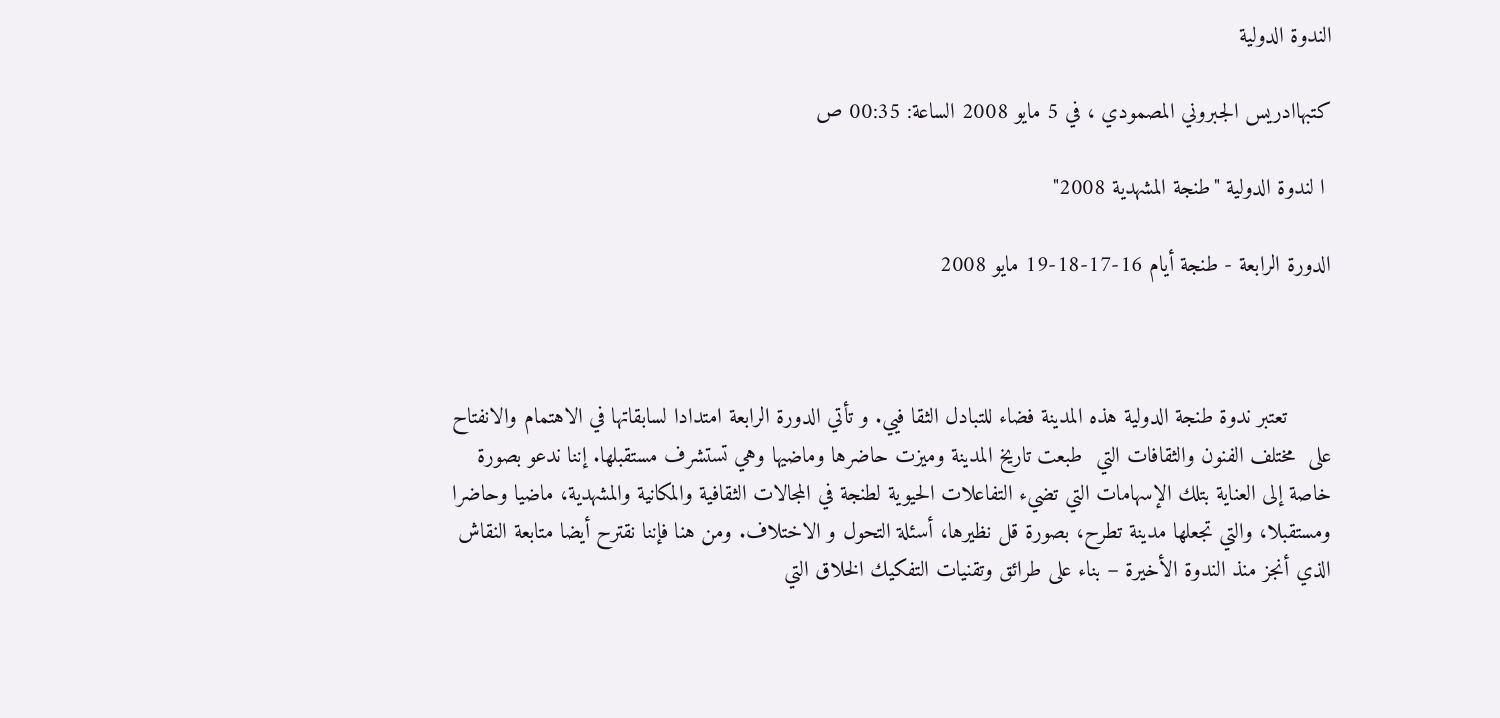الندوة الدولية

كتبهاادريس الجبروني المصمودي ، في 5 مايو 2008 الساعة: 00:35 ص

 ا لندوة الدولية "طنجة المشهدية 2008"

الدورة الرابعة - طنجة أيام 16-17-18-19 مايو 2008



       تعتبر ندوة طنجة الدولية هذه المدينة فضاء للتبادل الثقا فيي. و تأتي الدورة الرابعة امتدادا لسابقاتها في الاهتمام والانفتاح على  مختلف الفنون والثقافات التي  طبعت تاريخ المدينة وميزت حاضرها وماضيها وهي تستشرف مستقبلها. إننا ندعو بصورة خاصة إلى العناية بتلك الإسهامات التي تضيء التفاعلات الحيوية لطنجة في المجالات الثقافية والمكانية والمشهدية، ماضيا وحاضرا ومستقبلا، والتي تجعلها مدينة تطرح، بصورة قل نظيرها، أسئلة التحول و الاختلاف. ومن هنا فإننا نقترح أيضا متابعة النقاش الذي أنجز منذ الندوة الأخيرة – بناء على طرائق وتقنيات التفكيك الخلاق التي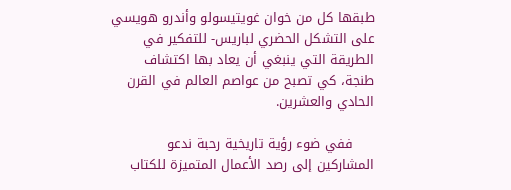طبقها كل من خوان غويتيسولو وأندرو هويسي على التشكل الحضري لباريس- للتفكير في الطريقة التي ينبغي أن يعاد بها اكتشاف طنجة، كي تصبح من عواصم العالم في القرن الحادي والعشرين.

     ففي ضوء رؤية تاريخية رحبة ندعو المشاركين إلى رصد الأعمال المتميزة للكتاب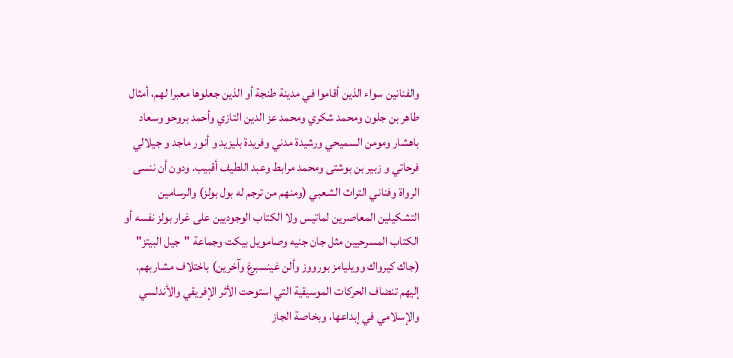والفنانين سواء الذين أقاموا في مدينة طنجة أو الذين جعلوها معبرا لهم، أمثال طاهر بن جلون ومحمد شكري ومحمد عز الدين التازي وأحمد بروحو وسعاد باهشار ومومن السميحي ورشيدة مدني وفريدة بليزيد و أنور ماجد و جيلالي فرحاتي و زبير بن بوشتى ومحمد مرابط وعبد اللطيف أقبيب. ودون أن ننسى الرواة وفناني التراث الشعبي (ومنهم من ترجم له بول بولز) والرسامين التشكيلين المعاصرين لماتيس ولا الكتاب الوجوديين على غرار بولز نفسه أو الكتاب المسرحيين مثل جان جنيه وصامويل بيكت وجماعة "جيل البيتز" (جاك كيرواك وويليامز بورووز وألن غينسبرغ وآخرين) باختلاف مشاربهم. إليهم تنضاف الحركات الموسيقية التي استوحت الأثر الإفريقي والأندلسي والإسلامي في إبداعها، وبخاصة الجاز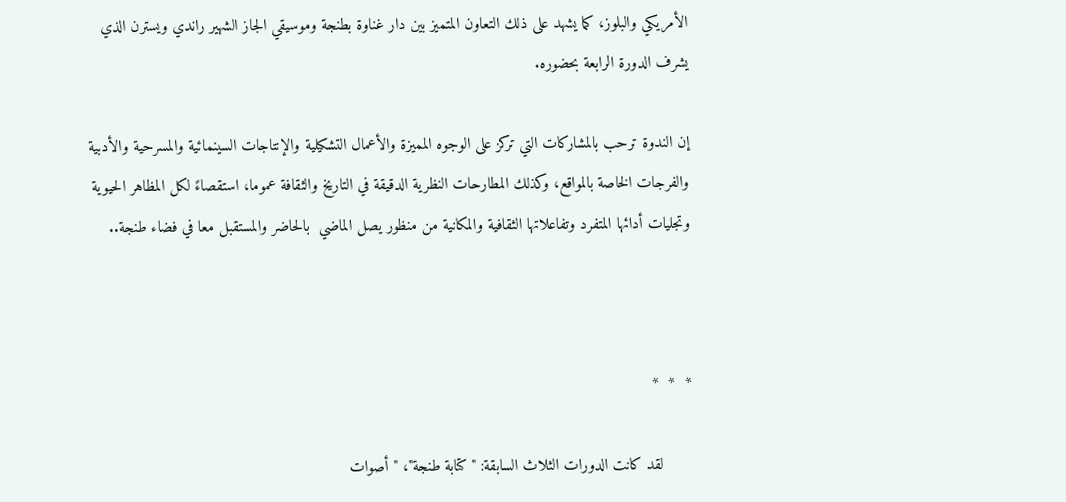الأمريكي والبلوز، كما يشهد على ذلك التعاون المتميز بين دار غناوة بطنجة وموسيقي الجاز الشهير راندي ويسترن الذي يشرف الدورة الرابعة بحضوره.

إن الندوة ترحب بالمشاركات التي تركز على الوجوه المميزة والأعمال التشكيلية والإنتاجات السينمائية والمسرحية والأدبية والفرجات الخاصة بالمواقع، وكذلك المطارحات النظرية الدقيقة في التاريخ والثقافة عموما، استقصاءً لكل المظاهر الحيوية وتجليات أدائها المتفرد وتفاعلاتها الثقافية والمكانية من منظور يصل الماضي  بالحاضر والمستقبل معا في فضاء طنجة..



*  *  *

      لقد كانت الدورات الثلاث السابقة: " كتابة طنجة"، "أصوات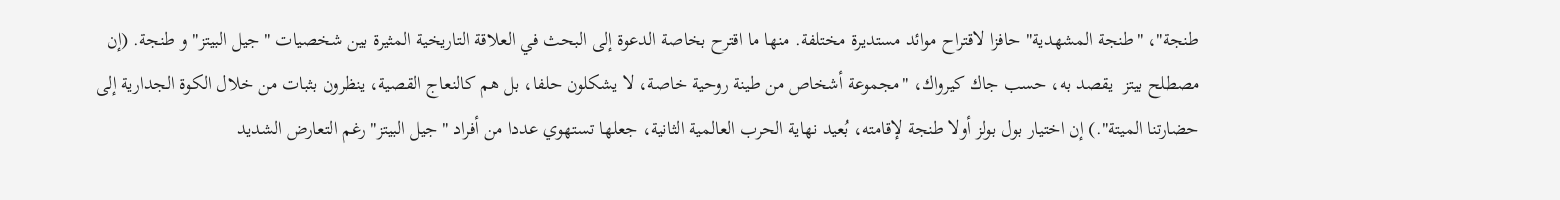طنجة"، "طنجة المشهدية" حافزا لاقتراح موائد مستديرة مختلفة. منها ما اقترح بخاصة الدعوة إلى البحث في العلاقة التاريخية المثيرة بين شخصيات "جيل البيتز" و طنجة. (إن مصطلح بيتز  يقصد به، حسب جاك كيرواك، "مجموعة أشخاص من طينة روحية خاصة، لا يشكلون حلفا، بل هم كالنعاج القصية، ينظرون بثبات من خلال الكوة الجدارية إلى حضارتنا الميتة".) إن اختيار بول بولز أولا طنجة لإقامته، بُعيد نهاية الحرب العالمية الثانية، جعلها تستهوي عددا من أفراد "جيل البيتز" رغم التعارض الشديد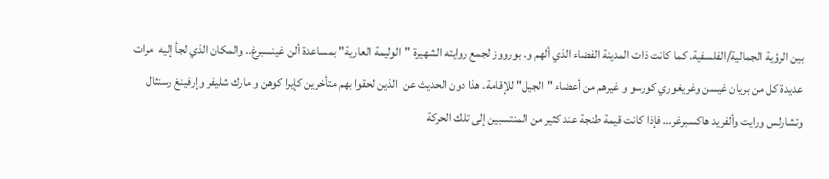بين الرؤية الجمالية/الفلسفية. كما كانت ذات المدينة الفضاء الذي ألهم و. بورووز لجمع روايته الشهيرة "الوليمة العارية" بمساعدة ألن غينسبرغ.. والمكان الذي لجأ إليه  مرات عديدة كل من بريان غيسن وغريغوري كورسو و غيرهم من أعضاء "الجيل" للإقامة. هذا دون الحديث عن  الذين لحقوا بهم متأخرين كإيرا كوهن و مارك شليفر وإرفينغ رسنثال وتشارلس ورايت وألفريد هاكسبرغر… فإذا كانت قيمة طنجة عند كثير من المنتسبين إلى تلك الحركة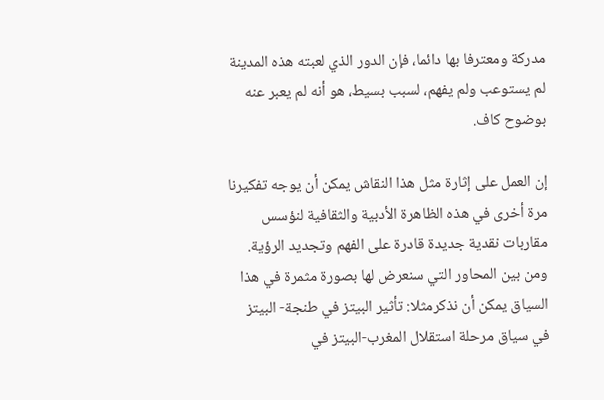مدركة ومعترفا بها دائما، فإن الدور الذي لعبته هذه المدينة لم يستوعب ولم يفهم، لسبب بسيط، هو أنه لم يعبر عنه بوضوح كاف.

إن العمل على إثارة مثل هذا النقاش يمكن أن يوجه تفكيرنا مرة أخرى في هذه الظاهرة الأدبية والثقافية لنؤسس مقاربات نقدية جديدة قادرة على الفهم وتجديد الرؤية. ومن بين المحاور التي سنعرض لها بصورة مثمرة في هذا السياق يمكن أن نذكرمثلا: تأثير البيتز في طنجة- البيتز في سياق مرحلة استقلال المغرب-البيتز في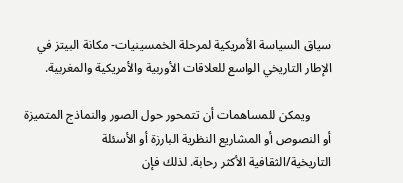سياق السياسة الأمريكية لمرحلة الخمسينيات- مكانة البيتز في الإطار التاريخي الواسع للعلاقات الأوربية والأمريكية والمغربية.

       ويمكن للمساهمات أن تتمحور حول الصور والنماذج المتميزة أو النصوص أو المشاريع النظرية البارزة أو الأسئلة التاريخية/الثقافية الأكثر رحابة. لذلك فإن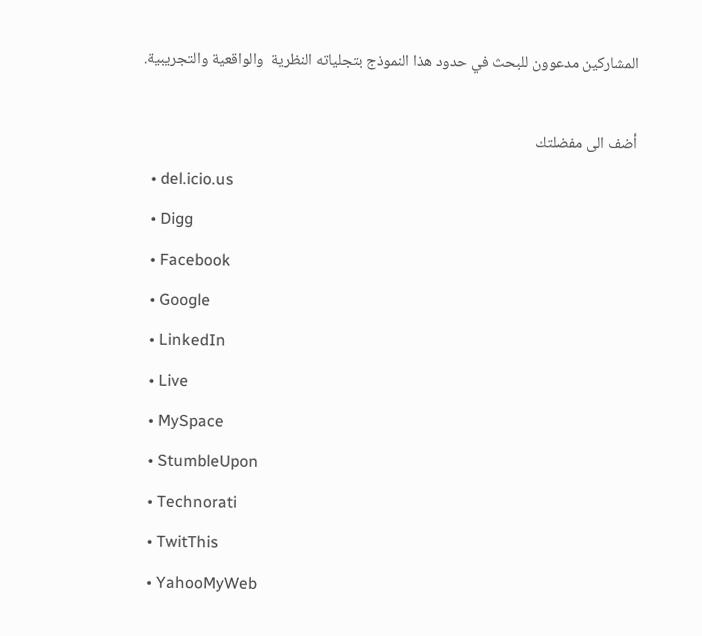المشاركين مدعوون للبحث في حدود هذا النموذج بتجلياته النظرية  والواقعية والتجريبية.

أضف الى مفضلتك
  • del.icio.us
  • Digg
  • Facebook
  • Google
  • LinkedIn
  • Live
  • MySpace
  • StumbleUpon
  • Technorati
  • TwitThis
  • YahooMyWeb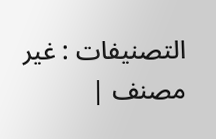التصنيفات : غير مصنف |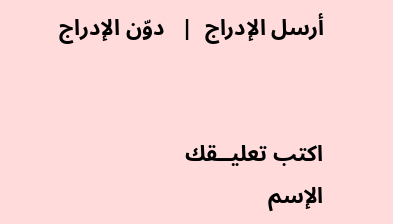أرسل الإدراج  |   دوّن الإدراج


اكتب تعليــقك
الإسم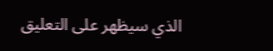الذي سيظهر على التعليق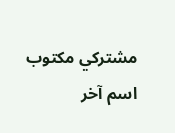مشتركي مكتوب
اسم آخر